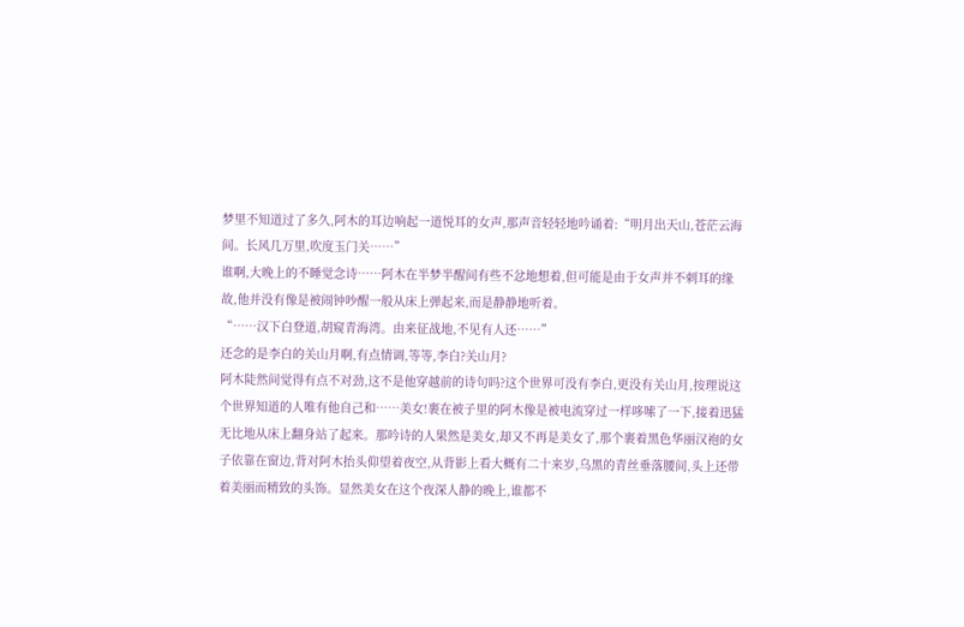梦里不知道过了多久,阿木的耳边响起一道悦耳的女声,那声音轻轻地吟诵着:“明月出天山,苍茫云海间。长风几万里,吹度玉门关……”
谁啊,大晚上的不睡觉念诗……阿木在半梦半醒间有些不忿地想着,但可能是由于女声并不刺耳的缘故,他并没有像是被闹钟吵醒一般从床上弹起来,而是静静地听着。
“……汉下白登道,胡窥青海湾。由来征战地,不见有人还……”
还念的是李白的关山月啊,有点情调,等等,李白?关山月?
阿木陡然间觉得有点不对劲,这不是他穿越前的诗句吗?这个世界可没有李白,更没有关山月,按理说这个世界知道的人唯有他自己和……美女!裹在被子里的阿木像是被电流穿过一样哆嗦了一下,接着迅猛无比地从床上翻身站了起来。那吟诗的人果然是美女,却又不再是美女了,那个裹着黑色华丽汉袍的女子依靠在窗边,背对阿木抬头仰望着夜空,从背影上看大概有二十来岁,乌黑的青丝垂落腰间,头上还带着美丽而精致的头饰。显然美女在这个夜深人静的晚上,谁都不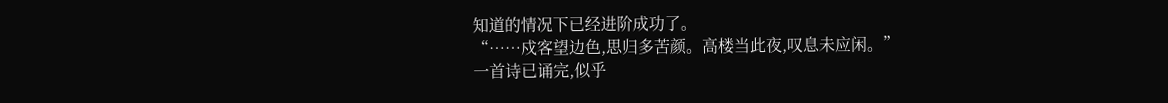知道的情况下已经进阶成功了。
“……戍客望边色,思归多苦颜。高楼当此夜,叹息未应闲。”
一首诗已诵完,似乎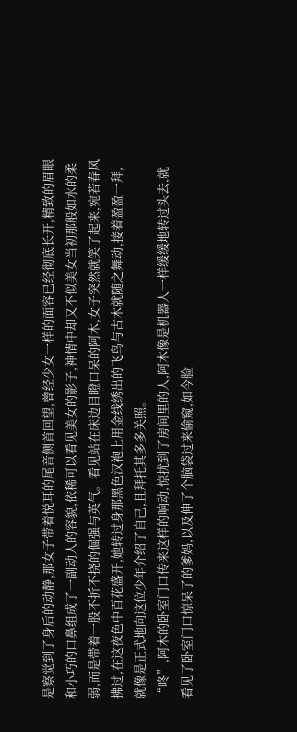是察觉到了身后的动静,那女子带着悦耳的尾音侧首回望,曾经少女一样的面容已经彻底长开,精致的眉眼和小巧的口鼻组成了一副动人的容貌,依稀可以看见美女的影子,神情中却又不似美女当初那般如水的柔弱,而是带着一股不折不挠的倔强与英气。看见站在床边目瞪口呆的阿木,女子突然就笑了起来,宛若春风拂过,在这夜色中百花盛开,她转过身那黑色汉袍上用金线绣出的飞鸟与古木就随之舞动,接着盈盈一拜,就像是正式地向这位少年介绍了自己,且拜托其多多关照。
“咚”,阿木的卧室门口传来这样的响动,惊扰到了房间里的人,阿木像是机器人一样缓缓地转过头去,就看见了卧室门口惊呆了的爹妈,以及伸了个脑袋过来偷窥,如今脸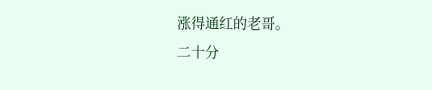涨得通红的老哥。
二十分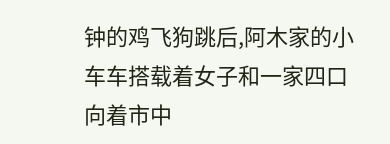钟的鸡飞狗跳后,阿木家的小车车搭载着女子和一家四口向着市中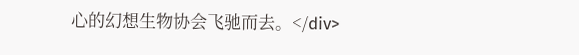心的幻想生物协会飞驰而去。</div>